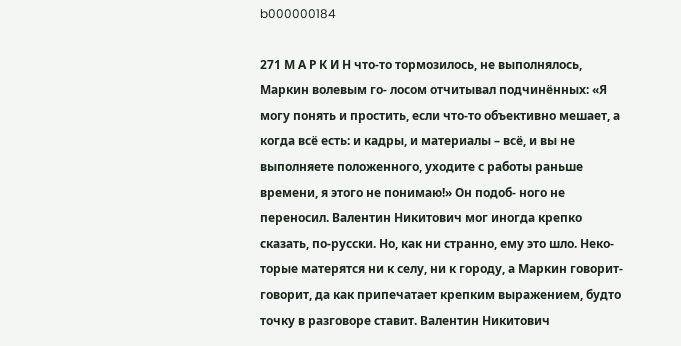b000000184

271 М А Р К И Н что-то тормозилось, не выполнялось, Маркин волевым го- лосом отчитывал подчинённых: «Я могу понять и простить, если что-то объективно мешает, а когда всё есть: и кадры, и материалы – всё, и вы не выполняете положенного, уходите с работы раньше времени, я этого не понимаю!» Он подоб- ного не переносил. Валентин Никитович мог иногда крепко сказать, по-русски. Но, как ни странно, ему это шло. Неко- торые матерятся ни к селу, ни к городу, а Маркин говорит- говорит, да как припечатает крепким выражением, будто точку в разговоре ставит. Валентин Никитович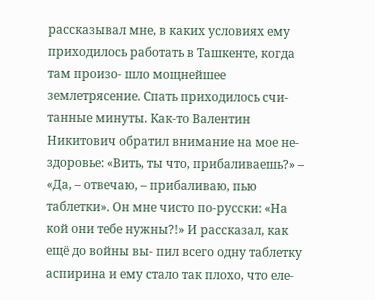рассказывал мне, в каких условиях ему приходилось работать в Ташкенте, когда там произо- шло мощнейшее землетрясение. Спать приходилось счи- танные минуты. Как-то Валентин Никитович обратил внимание на мое не- здоровье: «Вить, ты что, прибаливаешь?» – «Да, – отвечаю, – прибаливаю, пью таблетки». Он мне чисто по-русски: «На кой они тебе нужны?!» И рассказал, как ещё до войны вы- пил всего одну таблетку аспирина и ему стало так плохо, что еле-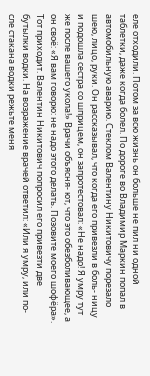еле отходили. Потом за всю жизнь он больше не пил ни одной таблетки, даже когда болел. По дороге во Владимир Маркин попал в автомобильную аварию. Стеклом Валентину Никитовичу порезало шею, лицо, руки. Он рассказывал, что когда его привезли в боль- ницу и подошла сестра со шприцем, он запротестовал: «Не надо! Я умру тут же после вашего укола!» Врачи объясня- ют, что это обезболивающее, а он своё: «Я вам говорю: не надо этого делать. Позовите моего шофёра». Тот приходит. Валентин Никитович попросил его привезти две бутылки водки. На возражение врачей ответил: «Или я умру, или по- сле стакана водки режьте меня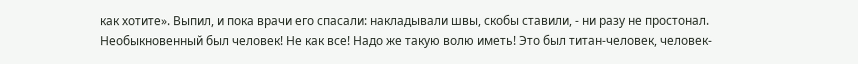как хотите». Выпил, и пока врачи его спасали: накладывали швы, скобы ставили, - ни разу не простонал. Необыкновенный был человек! Не как все! Надо же такую волю иметь! Это был титан-человек, человек-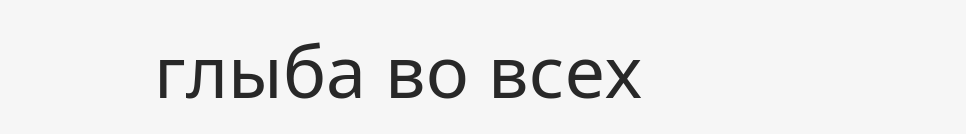глыба во всех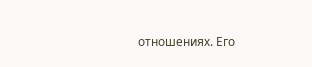отношениях. Его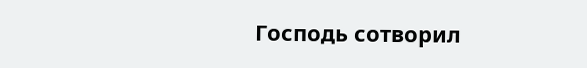Господь сотворил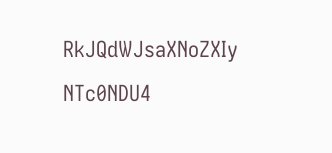RkJQdWJsaXNoZXIy NTc0NDU4